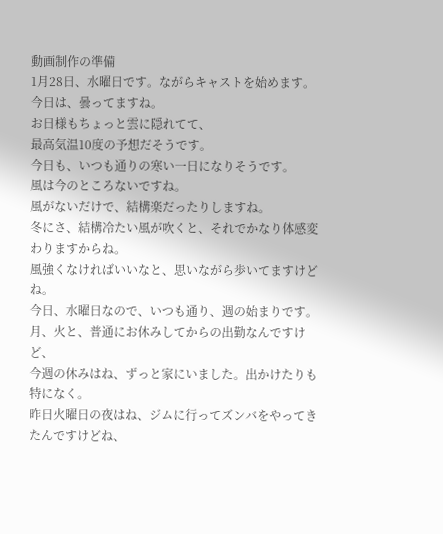動画制作の準備
1月28日、水曜日です。ながらキャストを始めます。
今日は、曇ってますね。
お日様もちょっと雲に隠れてて、
最高気温10度の予想だそうです。
今日も、いつも通りの寒い一日になりそうです。
風は今のところないですね。
風がないだけで、結構楽だったりしますね。
冬にさ、結構冷たい風が吹くと、それでかなり体感変わりますからね。
風強くなければいいなと、思いながら歩いてますけどね。
今日、水曜日なので、いつも通り、週の始まりです。
月、火と、普通にお休みしてからの出勤なんですけど、
今週の休みはね、ずっと家にいました。出かけたりも特になく。
昨日火曜日の夜はね、ジムに行ってズンバをやってきたんですけどね、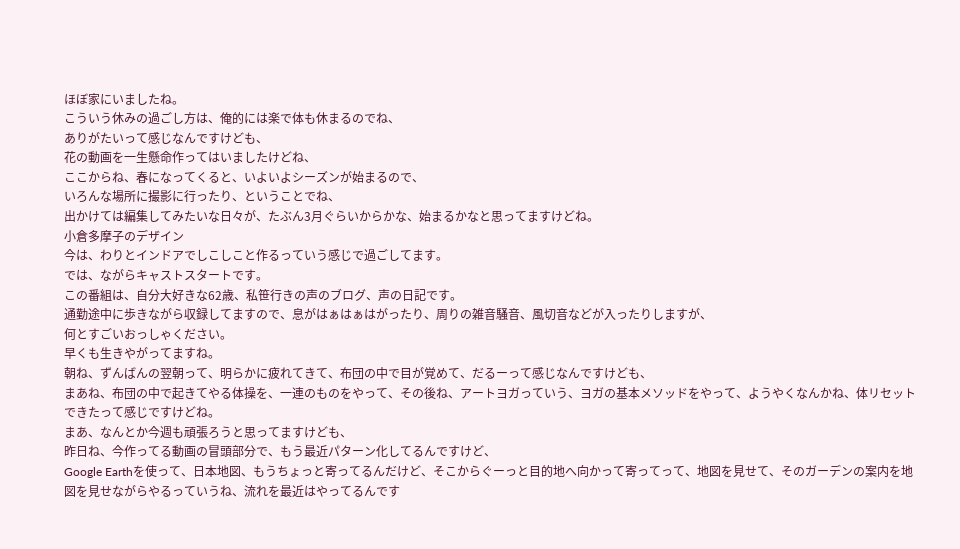ほぼ家にいましたね。
こういう休みの過ごし方は、俺的には楽で体も休まるのでね、
ありがたいって感じなんですけども、
花の動画を一生懸命作ってはいましたけどね、
ここからね、春になってくると、いよいよシーズンが始まるので、
いろんな場所に撮影に行ったり、ということでね、
出かけては編集してみたいな日々が、たぶん3月ぐらいからかな、始まるかなと思ってますけどね。
小倉多摩子のデザイン
今は、わりとインドアでしこしこと作るっていう感じで過ごしてます。
では、ながらキャストスタートです。
この番組は、自分大好きな62歳、私笹行きの声のブログ、声の日記です。
通勤途中に歩きながら収録してますので、息がはぁはぁはがったり、周りの雑音騒音、風切音などが入ったりしますが、
何とすごいおっしゃください。
早くも生きやがってますね。
朝ね、ずんばんの翌朝って、明らかに疲れてきて、布団の中で目が覚めて、だるーって感じなんですけども、
まあね、布団の中で起きてやる体操を、一連のものをやって、その後ね、アートヨガっていう、ヨガの基本メソッドをやって、ようやくなんかね、体リセットできたって感じですけどね。
まあ、なんとか今週も頑張ろうと思ってますけども、
昨日ね、今作ってる動画の冒頭部分で、もう最近パターン化してるんですけど、
Google Earthを使って、日本地図、もうちょっと寄ってるんだけど、そこからぐーっと目的地へ向かって寄ってって、地図を見せて、そのガーデンの案内を地図を見せながらやるっていうね、流れを最近はやってるんです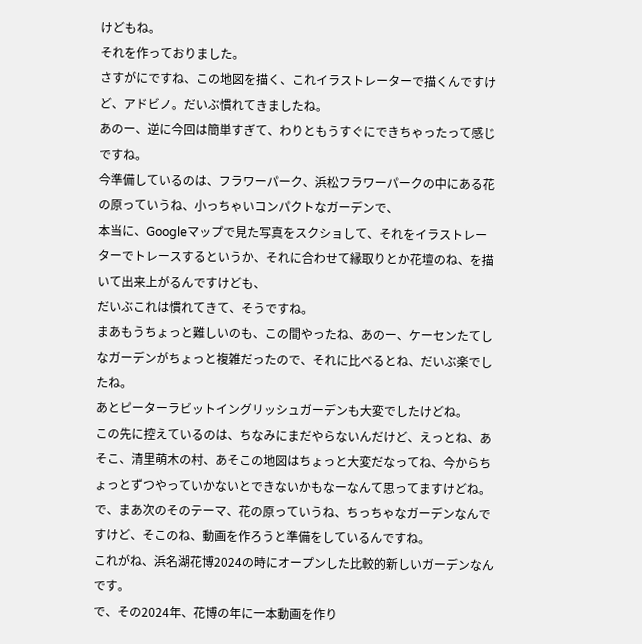けどもね。
それを作っておりました。
さすがにですね、この地図を描く、これイラストレーターで描くんですけど、アドビノ。だいぶ慣れてきましたね。
あのー、逆に今回は簡単すぎて、わりともうすぐにできちゃったって感じですね。
今準備しているのは、フラワーパーク、浜松フラワーパークの中にある花の原っていうね、小っちゃいコンパクトなガーデンで、
本当に、Googleマップで見た写真をスクショして、それをイラストレーターでトレースするというか、それに合わせて縁取りとか花壇のね、を描いて出来上がるんですけども、
だいぶこれは慣れてきて、そうですね。
まあもうちょっと難しいのも、この間やったね、あのー、ケーセンたてしなガーデンがちょっと複雑だったので、それに比べるとね、だいぶ楽でしたね。
あとピーターラビットイングリッシュガーデンも大変でしたけどね。
この先に控えているのは、ちなみにまだやらないんだけど、えっとね、あそこ、清里萌木の村、あそこの地図はちょっと大変だなってね、今からちょっとずつやっていかないとできないかもなーなんて思ってますけどね。
で、まあ次のそのテーマ、花の原っていうね、ちっちゃなガーデンなんですけど、そこのね、動画を作ろうと準備をしているんですね。
これがね、浜名湖花博2024の時にオープンした比較的新しいガーデンなんです。
で、その2024年、花博の年に一本動画を作り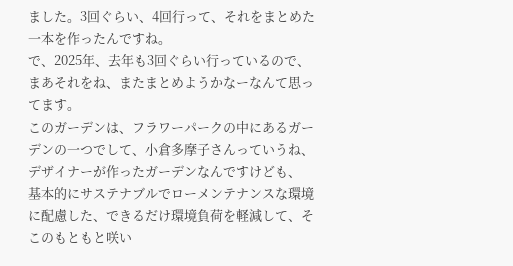ました。3回ぐらい、4回行って、それをまとめた一本を作ったんですね。
で、2025年、去年も3回ぐらい行っているので、まあそれをね、またまとめようかなーなんて思ってます。
このガーデンは、フラワーパークの中にあるガーデンの一つでして、小倉多摩子さんっていうね、デザイナーが作ったガーデンなんですけども、
基本的にサステナブルでローメンテナンスな環境に配慮した、できるだけ環境負荷を軽減して、そこのもともと咲い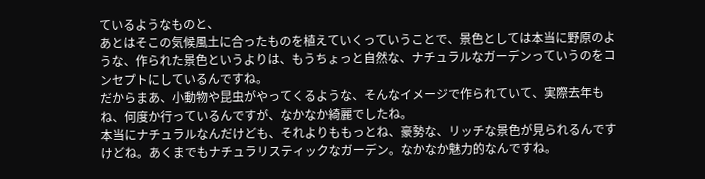ているようなものと、
あとはそこの気候風土に合ったものを植えていくっていうことで、景色としては本当に野原のような、作られた景色というよりは、もうちょっと自然な、ナチュラルなガーデンっていうのをコンセプトにしているんですね。
だからまあ、小動物や昆虫がやってくるような、そんなイメージで作られていて、実際去年もね、何度か行っているんですが、なかなか綺麗でしたね。
本当にナチュラルなんだけども、それよりももっとね、豪勢な、リッチな景色が見られるんですけどね。あくまでもナチュラリスティックなガーデン。なかなか魅力的なんですね。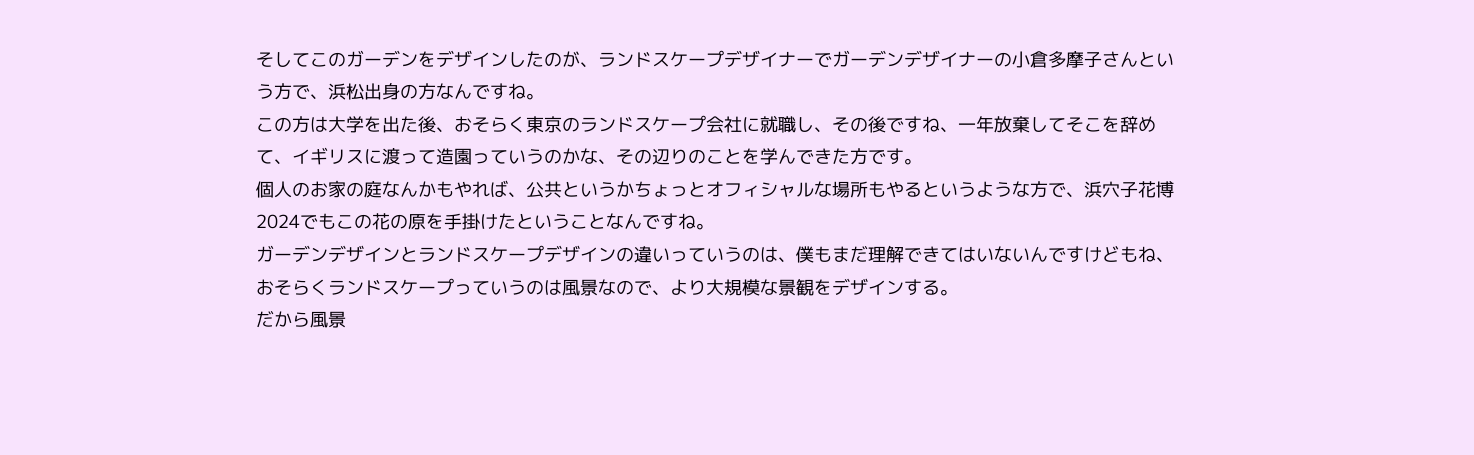そしてこのガーデンをデザインしたのが、ランドスケープデザイナーでガーデンデザイナーの小倉多摩子さんという方で、浜松出身の方なんですね。
この方は大学を出た後、おそらく東京のランドスケープ会社に就職し、その後ですね、一年放棄してそこを辞めて、イギリスに渡って造園っていうのかな、その辺りのことを学んできた方です。
個人のお家の庭なんかもやれば、公共というかちょっとオフィシャルな場所もやるというような方で、浜穴子花博2024でもこの花の原を手掛けたということなんですね。
ガーデンデザインとランドスケープデザインの違いっていうのは、僕もまだ理解できてはいないんですけどもね、おそらくランドスケープっていうのは風景なので、より大規模な景観をデザインする。
だから風景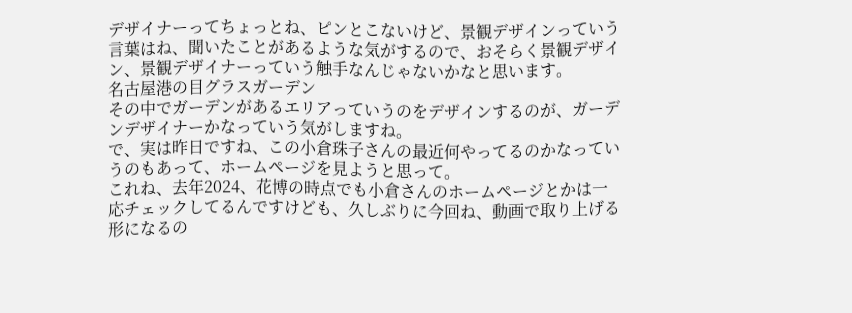デザイナーってちょっとね、ピンとこないけど、景観デザインっていう言葉はね、聞いたことがあるような気がするので、おそらく景観デザイン、景観デザイナーっていう触手なんじゃないかなと思います。
名古屋港の目グラスガーデン
その中でガーデンがあるエリアっていうのをデザインするのが、ガーデンデザイナーかなっていう気がしますね。
で、実は昨日ですね、この小倉珠子さんの最近何やってるのかなっていうのもあって、ホームページを見ようと思って。
これね、去年2024、花博の時点でも小倉さんのホームページとかは一応チェックしてるんですけども、久しぶりに今回ね、動画で取り上げる形になるの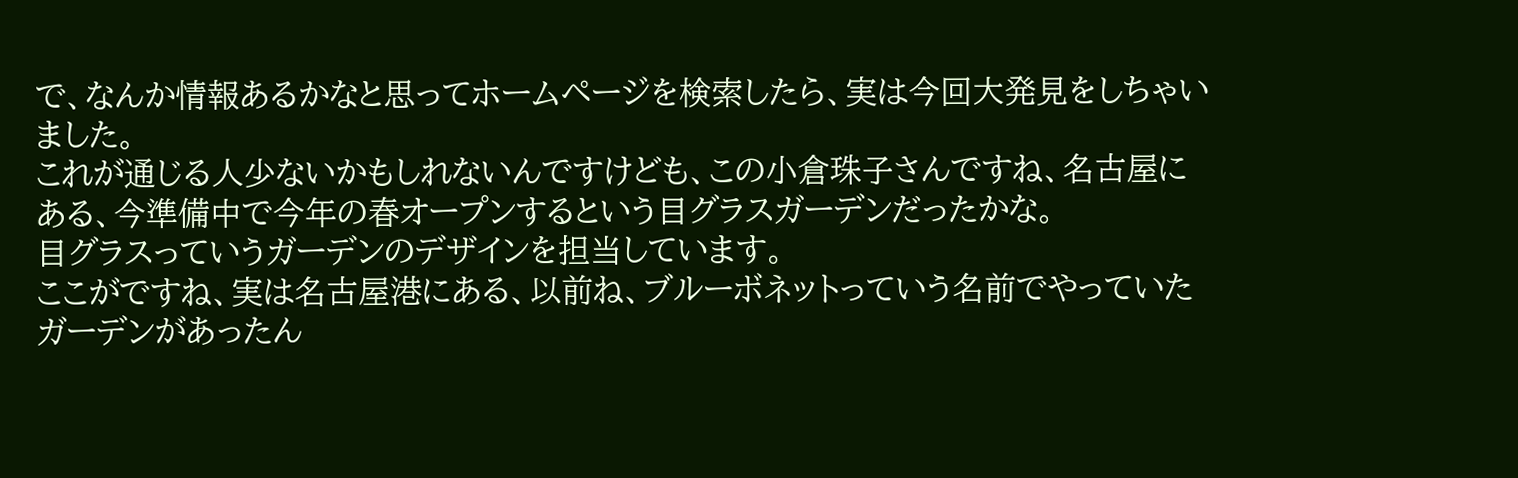で、なんか情報あるかなと思ってホームページを検索したら、実は今回大発見をしちゃいました。
これが通じる人少ないかもしれないんですけども、この小倉珠子さんですね、名古屋にある、今準備中で今年の春オープンするという目グラスガーデンだったかな。
目グラスっていうガーデンのデザインを担当しています。
ここがですね、実は名古屋港にある、以前ね、ブルーボネットっていう名前でやっていたガーデンがあったん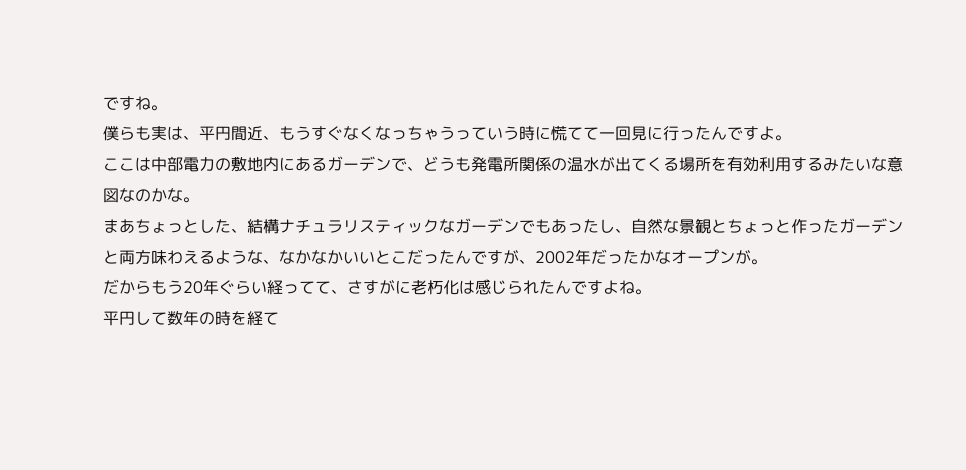ですね。
僕らも実は、平円間近、もうすぐなくなっちゃうっていう時に慌てて一回見に行ったんですよ。
ここは中部電力の敷地内にあるガーデンで、どうも発電所関係の温水が出てくる場所を有効利用するみたいな意図なのかな。
まあちょっとした、結構ナチュラリスティックなガーデンでもあったし、自然な景観とちょっと作ったガーデンと両方味わえるような、なかなかいいとこだったんですが、2002年だったかなオープンが。
だからもう20年ぐらい経ってて、さすがに老朽化は感じられたんですよね。
平円して数年の時を経て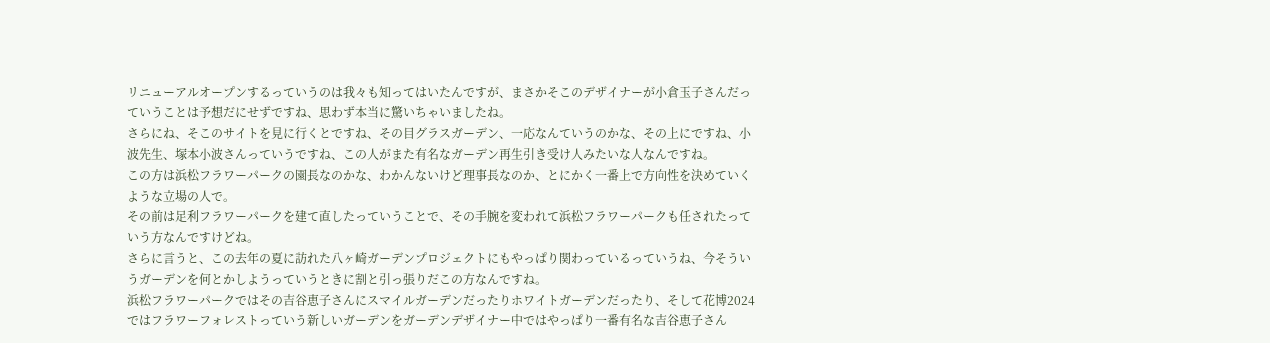リニューアルオープンするっていうのは我々も知ってはいたんですが、まさかそこのデザイナーが小倉玉子さんだっていうことは予想だにせずですね、思わず本当に驚いちゃいましたね。
さらにね、そこのサイトを見に行くとですね、その目グラスガーデン、一応なんていうのかな、その上にですね、小波先生、塚本小波さんっていうですね、この人がまた有名なガーデン再生引き受け人みたいな人なんですね。
この方は浜松フラワーパークの園長なのかな、わかんないけど理事長なのか、とにかく一番上で方向性を決めていくような立場の人で。
その前は足利フラワーパークを建て直したっていうことで、その手腕を変われて浜松フラワーパークも任されたっていう方なんですけどね。
さらに言うと、この去年の夏に訪れた八ヶ崎ガーデンプロジェクトにもやっぱり関わっているっていうね、今そういうガーデンを何とかしようっていうときに割と引っ張りだこの方なんですね。
浜松フラワーパークではその吉谷恵子さんにスマイルガーデンだったりホワイトガーデンだったり、そして花博2024ではフラワーフォレストっていう新しいガーデンをガーデンデザイナー中ではやっぱり一番有名な吉谷恵子さん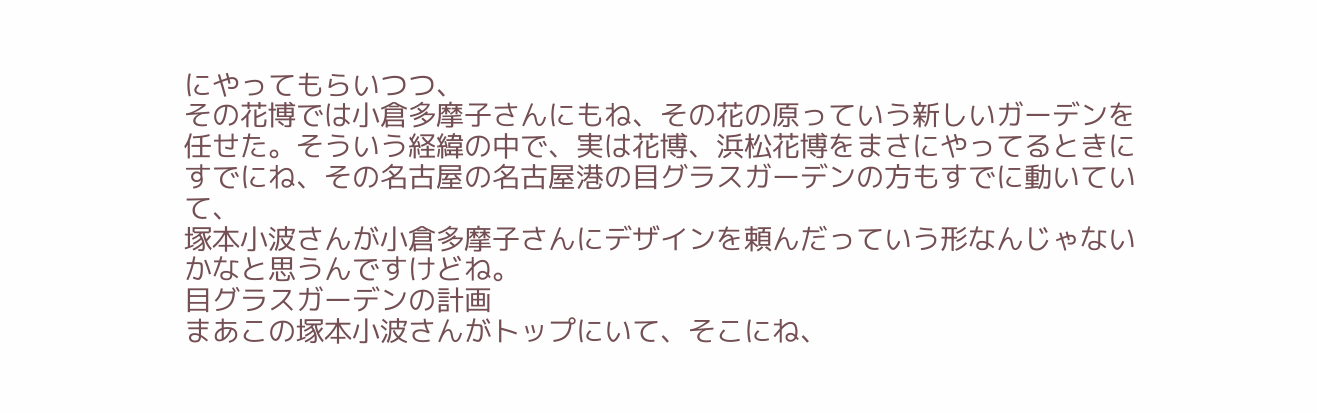にやってもらいつつ、
その花博では小倉多摩子さんにもね、その花の原っていう新しいガーデンを任せた。そういう経緯の中で、実は花博、浜松花博をまさにやってるときにすでにね、その名古屋の名古屋港の目グラスガーデンの方もすでに動いていて、
塚本小波さんが小倉多摩子さんにデザインを頼んだっていう形なんじゃないかなと思うんですけどね。
目グラスガーデンの計画
まあこの塚本小波さんがトップにいて、そこにね、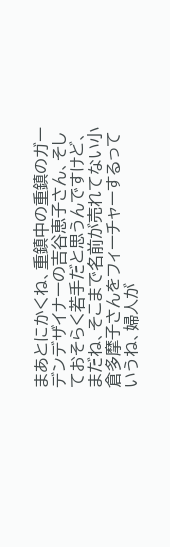まあとにかくね、重鎮中の重鎮のガーデンデザイナーの吉谷恵子さん、そしておそらく若手だと思うんですけど、
まだね、そこまで名前が売れてない小倉多摩子さんをフィーチャーするっていうね、婦人が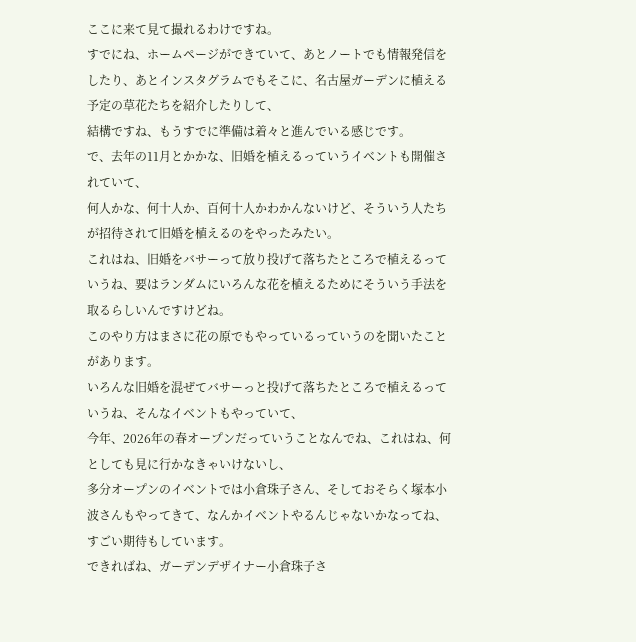ここに来て見て撮れるわけですね。
すでにね、ホームページができていて、あとノートでも情報発信をしたり、あとインスタグラムでもそこに、名古屋ガーデンに植える予定の草花たちを紹介したりして、
結構ですね、もうすでに準備は着々と進んでいる感じです。
で、去年の11月とかかな、旧婚を植えるっていうイベントも開催されていて、
何人かな、何十人か、百何十人かわかんないけど、そういう人たちが招待されて旧婚を植えるのをやったみたい。
これはね、旧婚をバサーって放り投げて落ちたところで植えるっていうね、要はランダムにいろんな花を植えるためにそういう手法を取るらしいんですけどね。
このやり方はまさに花の原でもやっているっていうのを聞いたことがあります。
いろんな旧婚を混ぜてバサーっと投げて落ちたところで植えるっていうね、そんなイベントもやっていて、
今年、2026年の春オープンだっていうことなんでね、これはね、何としても見に行かなきゃいけないし、
多分オープンのイベントでは小倉珠子さん、そしておそらく塚本小波さんもやってきて、なんかイベントやるんじゃないかなってね、すごい期待もしています。
できればね、ガーデンデザイナー小倉珠子さ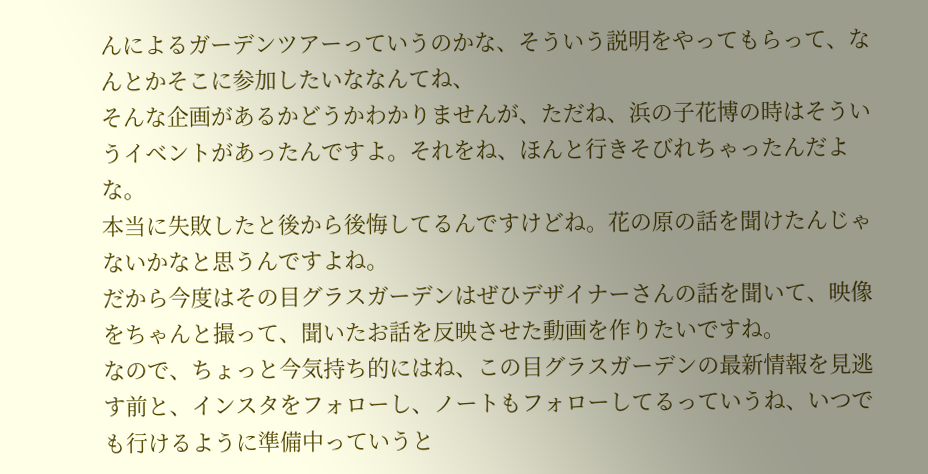んによるガーデンツアーっていうのかな、そういう説明をやってもらって、なんとかそこに参加したいななんてね、
そんな企画があるかどうかわかりませんが、ただね、浜の子花博の時はそういうイベントがあったんですよ。それをね、ほんと行きそびれちゃったんだよな。
本当に失敗したと後から後悔してるんですけどね。花の原の話を聞けたんじゃないかなと思うんですよね。
だから今度はその目グラスガーデンはぜひデザイナーさんの話を聞いて、映像をちゃんと撮って、聞いたお話を反映させた動画を作りたいですね。
なので、ちょっと今気持ち的にはね、この目グラスガーデンの最新情報を見逃す前と、インスタをフォローし、ノートもフォローしてるっていうね、いつでも行けるように準備中っていうと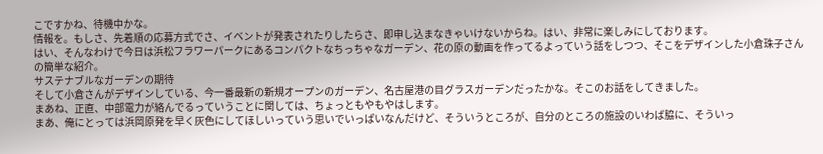こですかね、待機中かな。
情報を。もしさ、先着順の応募方式でさ、イベントが発表されたりしたらさ、即申し込まなきゃいけないからね。はい、非常に楽しみにしております。
はい、そんなわけで今日は浜松フラワーパークにあるコンパクトなちっちゃなガーデン、花の原の動画を作ってるよっていう話をしつつ、そこをデザインした小倉珠子さんの簡単な紹介。
サステナブルなガーデンの期待
そして小倉さんがデザインしている、今一番最新の新規オープンのガーデン、名古屋港の目グラスガーデンだったかな。そこのお話をしてきました。
まあね、正直、中部電力が絡んでるっていうことに関しては、ちょっともやもやはします。
まあ、俺にとっては浜岡原発を早く灰色にしてほしいっていう思いでいっぱいなんだけど、そういうところが、自分のところの施設のいわば脇に、そういっ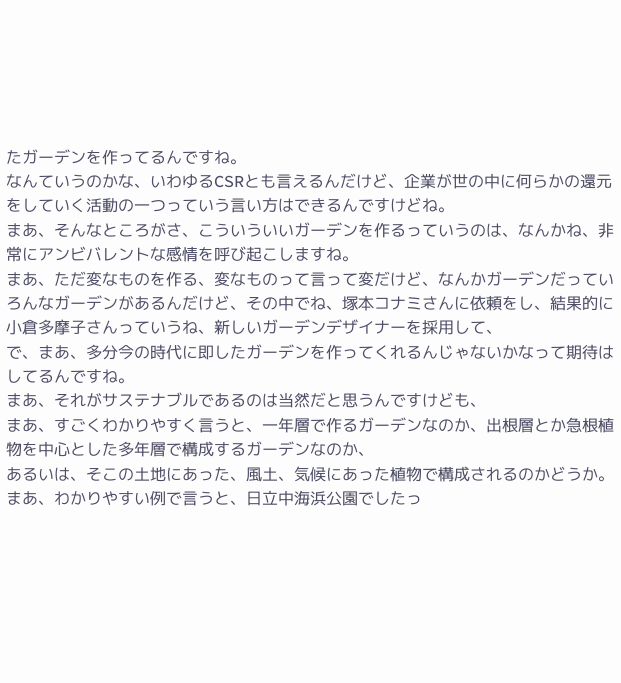たガーデンを作ってるんですね。
なんていうのかな、いわゆるCSRとも言えるんだけど、企業が世の中に何らかの還元をしていく活動の一つっていう言い方はできるんですけどね。
まあ、そんなところがさ、こういういいガーデンを作るっていうのは、なんかね、非常にアンビバレントな感情を呼び起こしますね。
まあ、ただ変なものを作る、変なものって言って変だけど、なんかガーデンだっていろんなガーデンがあるんだけど、その中でね、塚本コナミさんに依頼をし、結果的に小倉多摩子さんっていうね、新しいガーデンデザイナーを採用して、
で、まあ、多分今の時代に即したガーデンを作ってくれるんじゃないかなって期待はしてるんですね。
まあ、それがサステナブルであるのは当然だと思うんですけども、
まあ、すごくわかりやすく言うと、一年層で作るガーデンなのか、出根層とか急根植物を中心とした多年層で構成するガーデンなのか、
あるいは、そこの土地にあった、風土、気候にあった植物で構成されるのかどうか。
まあ、わかりやすい例で言うと、日立中海浜公園でしたっ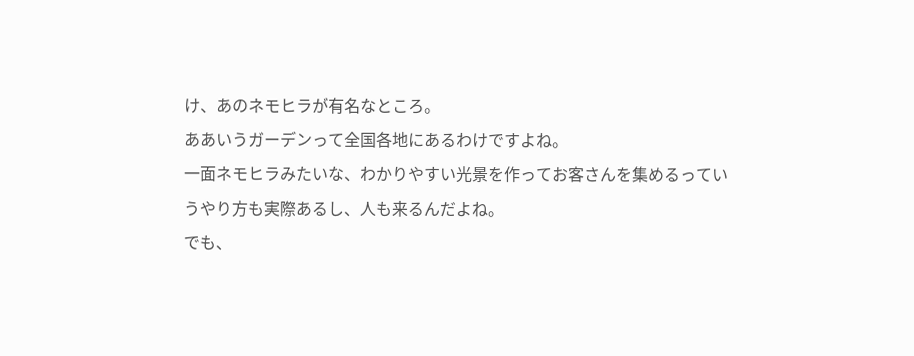け、あのネモヒラが有名なところ。
ああいうガーデンって全国各地にあるわけですよね。
一面ネモヒラみたいな、わかりやすい光景を作ってお客さんを集めるっていうやり方も実際あるし、人も来るんだよね。
でも、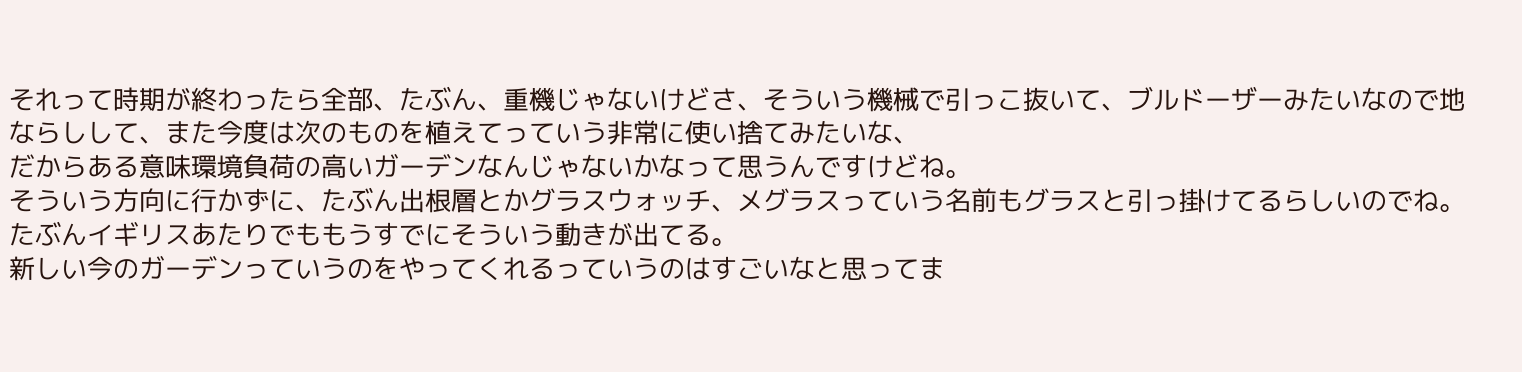それって時期が終わったら全部、たぶん、重機じゃないけどさ、そういう機械で引っこ抜いて、ブルドーザーみたいなので地ならしして、また今度は次のものを植えてっていう非常に使い捨てみたいな、
だからある意味環境負荷の高いガーデンなんじゃないかなって思うんですけどね。
そういう方向に行かずに、たぶん出根層とかグラスウォッチ、メグラスっていう名前もグラスと引っ掛けてるらしいのでね。
たぶんイギリスあたりでももうすでにそういう動きが出てる。
新しい今のガーデンっていうのをやってくれるっていうのはすごいなと思ってま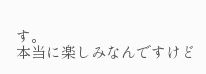す。
本当に楽しみなんですけど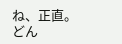ね、正直。
どん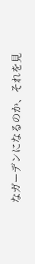なガーデンになるのか、それを見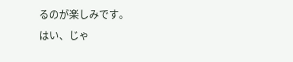るのが楽しみです。
はい、じゃ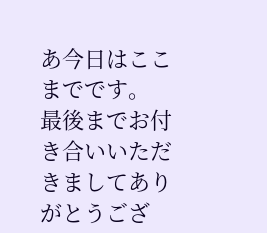あ今日はここまでです。
最後までお付き合いいただきましてありがとうござ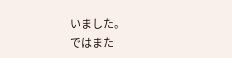いました。
ではまた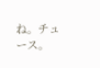ね。チュース。